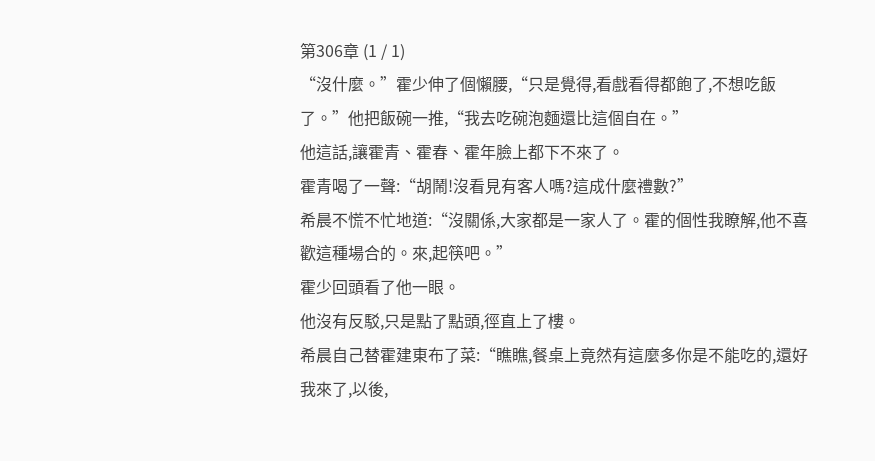第306章 (1 / 1)
“沒什麼。”霍少伸了個懶腰,“只是覺得,看戲看得都飽了,不想吃飯了。”他把飯碗一推,“我去吃碗泡麵還比這個自在。”
他這話,讓霍青、霍春、霍年臉上都下不來了。
霍青喝了一聲:“胡鬧!沒看見有客人嗎?這成什麼禮數?”
希晨不慌不忙地道:“沒關係,大家都是一家人了。霍的個性我瞭解,他不喜歡這種場合的。來,起筷吧。”
霍少回頭看了他一眼。
他沒有反駁,只是點了點頭,徑直上了樓。
希晨自己替霍建東布了菜:“瞧瞧,餐桌上竟然有這麼多你是不能吃的,還好我來了,以後,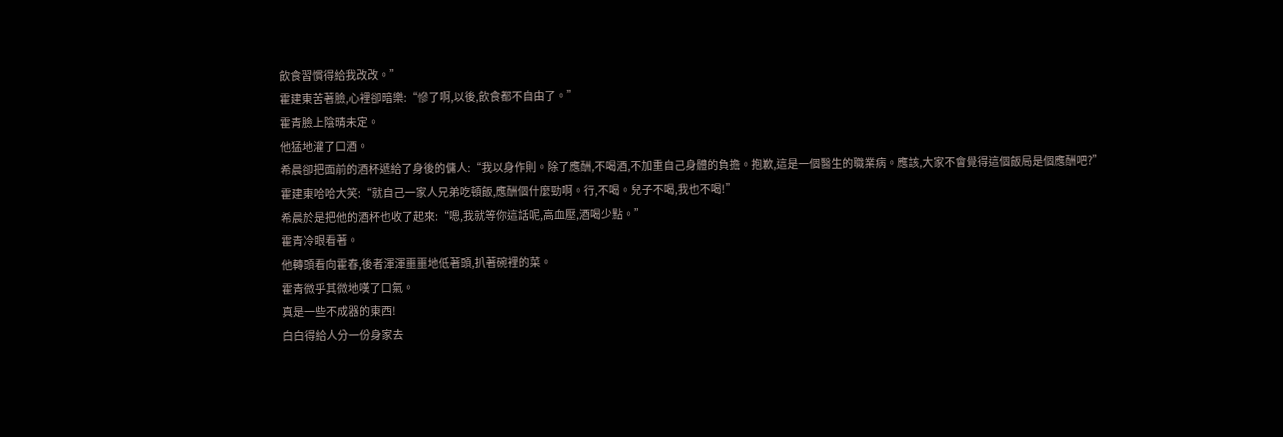飲食習慣得給我改改。”
霍建東苦著臉,心裡卻暗樂:“慘了啊,以後,飲食都不自由了。”
霍青臉上陰晴未定。
他猛地灌了口酒。
希晨卻把面前的酒杯遞給了身後的傭人:“我以身作則。除了應酬,不喝酒,不加重自己身體的負擔。抱歉,這是一個醫生的職業病。應該,大家不會覺得這個飯局是個應酬吧?”
霍建東哈哈大笑:“就自己一家人兄弟吃頓飯,應酬個什麼勁啊。行,不喝。兒子不喝,我也不喝!”
希晨於是把他的酒杯也收了起來:“嗯,我就等你這話呢,高血壓,酒喝少點。”
霍青冷眼看著。
他轉頭看向霍春,後者渾渾噩噩地低著頭,扒著碗裡的菜。
霍青微乎其微地嘆了口氣。
真是一些不成器的東西!
白白得給人分一份身家去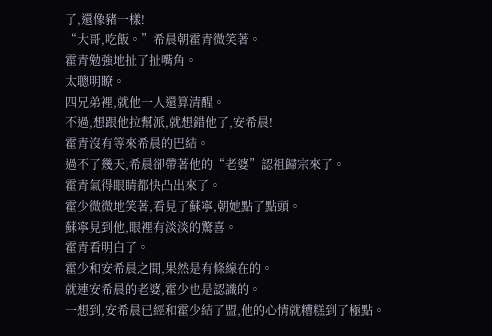了,還像豬一樣!
“大哥,吃飯。”希晨朝霍青微笑著。
霍青勉強地扯了扯嘴角。
太聰明瞭。
四兄弟裡,就他一人還算清醒。
不過,想跟他拉幫派,就想錯他了,安希晨!
霍青沒有等來希晨的巴結。
過不了幾天,希晨卻帶著他的“老婆”認祖歸宗來了。
霍青氣得眼睛都快凸出來了。
霍少微微地笑著,看見了蘇寧,朝她點了點頭。
蘇寧見到他,眼裡有淡淡的驚喜。
霍青看明白了。
霍少和安希晨之間,果然是有條線在的。
就連安希晨的老婆,霍少也是認識的。
一想到,安希晨已經和霍少結了盟,他的心情就糟糕到了極點。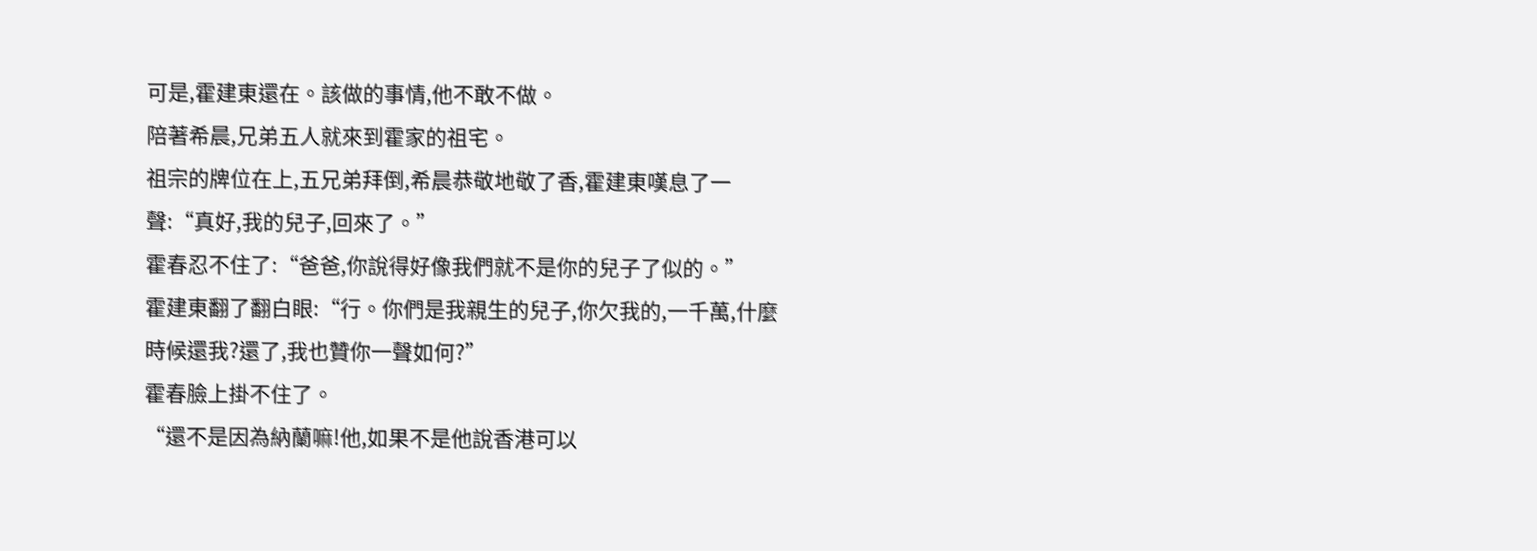可是,霍建東還在。該做的事情,他不敢不做。
陪著希晨,兄弟五人就來到霍家的祖宅。
祖宗的牌位在上,五兄弟拜倒,希晨恭敬地敬了香,霍建東嘆息了一聲:“真好,我的兒子,回來了。”
霍春忍不住了:“爸爸,你說得好像我們就不是你的兒子了似的。”
霍建東翻了翻白眼:“行。你們是我親生的兒子,你欠我的,一千萬,什麼時候還我?還了,我也贊你一聲如何?”
霍春臉上掛不住了。
“還不是因為納蘭嘛!他,如果不是他說香港可以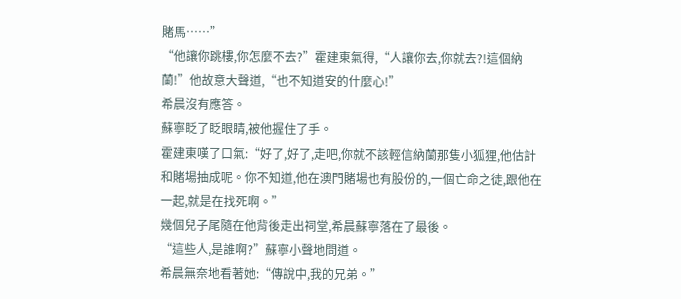賭馬……”
“他讓你跳樓,你怎麼不去?”霍建東氣得,“人讓你去,你就去?!這個納蘭!”他故意大聲道,“也不知道安的什麼心!”
希晨沒有應答。
蘇寧眨了眨眼睛,被他握住了手。
霍建東嘆了口氣:“好了,好了,走吧,你就不該輕信納蘭那隻小狐狸,他估計和賭場抽成呢。你不知道,他在澳門賭場也有股份的,一個亡命之徒,跟他在一起,就是在找死啊。”
幾個兒子尾隨在他背後走出祠堂,希晨蘇寧落在了最後。
“這些人,是誰啊?”蘇寧小聲地問道。
希晨無奈地看著她:“傳說中,我的兄弟。”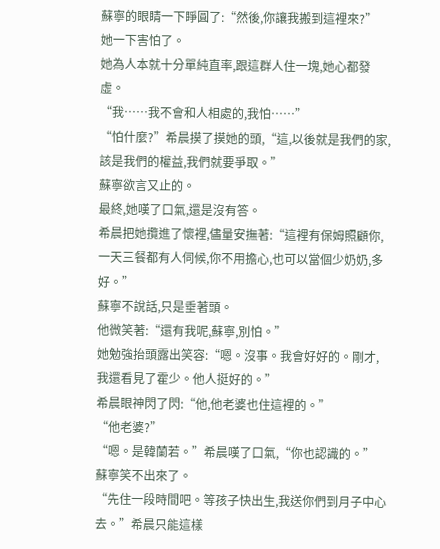蘇寧的眼睛一下睜圓了:“然後,你讓我搬到這裡來?”
她一下害怕了。
她為人本就十分單純直率,跟這群人住一塊,她心都發虛。
“我……我不會和人相處的,我怕……”
“怕什麼?”希晨摸了摸她的頭,“這,以後就是我們的家,該是我們的權益,我們就要爭取。”
蘇寧欲言又止的。
最終,她嘆了口氣,還是沒有答。
希晨把她攬進了懷裡,儘量安撫著:“這裡有保姆照顧你,一天三餐都有人伺候,你不用擔心,也可以當個少奶奶,多好。”
蘇寧不說話,只是垂著頭。
他微笑著:“還有我呢,蘇寧,別怕。”
她勉強抬頭露出笑容:“嗯。沒事。我會好好的。剛才,我還看見了霍少。他人挺好的。”
希晨眼神閃了閃:“他,他老婆也住這裡的。”
“他老婆?”
“嗯。是韓蘭若。”希晨嘆了口氣,“你也認識的。”
蘇寧笑不出來了。
“先住一段時間吧。等孩子快出生,我送你們到月子中心去。”希晨只能這樣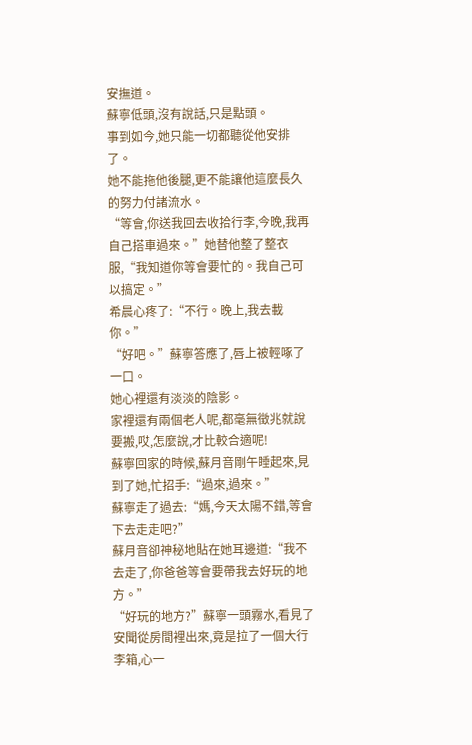安撫道。
蘇寧低頭,沒有說話,只是點頭。
事到如今,她只能一切都聽從他安排了。
她不能拖他後腿,更不能讓他這麼長久的努力付諸流水。
“等會,你送我回去收拾行李,今晚,我再自己搭車過來。”她替他整了整衣服,“我知道你等會要忙的。我自己可以搞定。”
希晨心疼了:“不行。晚上,我去載你。”
“好吧。”蘇寧答應了,唇上被輕啄了一口。
她心裡還有淡淡的陰影。
家裡還有兩個老人呢,都毫無徵兆就說要搬,哎,怎麼說,才比較合適呢!
蘇寧回家的時候,蘇月音剛午睡起來,見到了她,忙招手:“過來,過來。”
蘇寧走了過去:“媽,今天太陽不錯,等會下去走走吧?”
蘇月音卻神秘地貼在她耳邊道:“我不去走了,你爸爸等會要帶我去好玩的地方。”
“好玩的地方?”蘇寧一頭霧水,看見了安聞從房間裡出來,竟是拉了一個大行李箱,心一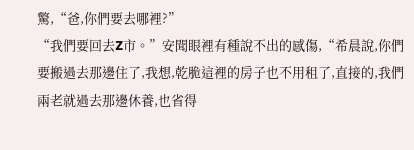驚,“爸,你們要去哪裡?”
“我們要回去Z市。”安聞眼裡有種說不出的感傷,“希晨說,你們要搬過去那邊住了,我想,乾脆這裡的房子也不用租了,直接的,我們兩老就過去那邊休養,也省得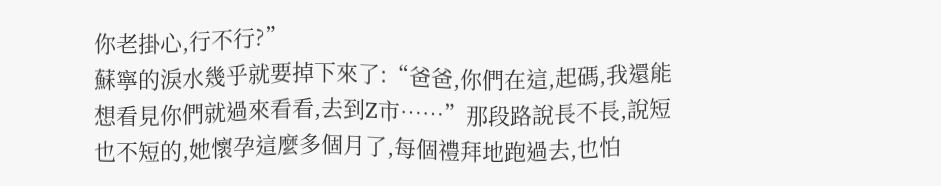你老掛心,行不行?”
蘇寧的淚水幾乎就要掉下來了:“爸爸,你們在這,起碼,我還能想看見你們就過來看看,去到Z市……”那段路說長不長,說短也不短的,她懷孕這麼多個月了,每個禮拜地跑過去,也怕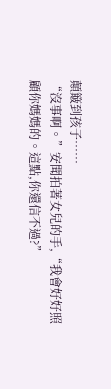顛簸到孩子……
“沒事啊。”安聞拍著女兒的手,“我會好好照顧你媽媽的。這點,你還信不過?”